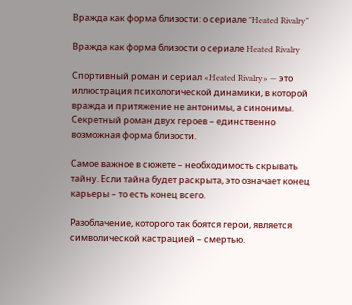Вражда как форма близости: о сериале "Heated Rivalry"

Вражда как форма близости о сериале Heated Rivalry

Спортивный роман и сериал «Heated Rivalry» — это иллюстрация психологической динамики, в которой вражда и притяжение не антонимы, а синонимы. Секретный роман двух героев – единственно возможная форма близости.

Самое важное в сюжете – необходимость скрывать тайну. Если тайна будет раскрыта, это означает конец карьеры – то есть конец всего.

Разоблачение, которого так боятся герои, является символической кастрацией – смертью.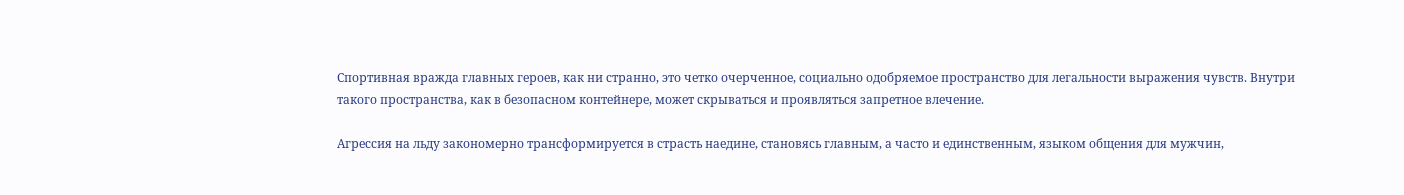Спортивная вражда главных героев, как ни странно, это четко очерченное, социально одобряемое пространство для легальности выражения чувств. Внутри такого пространства, как в безопасном контейнере, может скрываться и проявляться запретное влечение.

Агрессия на льду закономерно трансформируется в страсть наедине, становясь главным, а часто и единственным, языком общения для мужчин,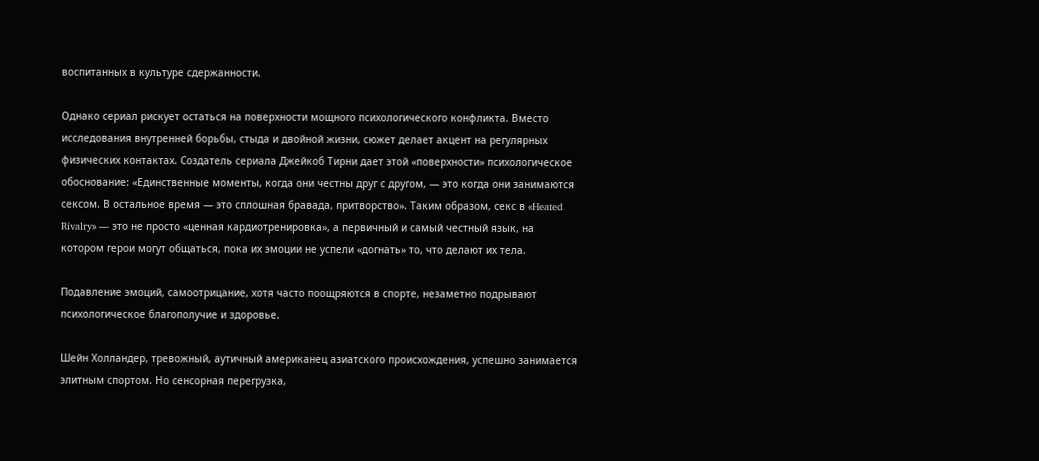воспитанных в культуре сдержанности.

Однако сериал рискует остаться на поверхности мощного психологического конфликта. Вместо исследования внутренней борьбы, стыда и двойной жизни, сюжет делает акцент на регулярных физических контактах. Создатель сериала Джейкоб Тирни дает этой «поверхности» психологическое обоснование: «Единственные моменты, когда они честны друг с другом, — это когда они занимаются сексом. В остальное время — это сплошная бравада, притворство». Таким образом, секс в «Heated Rivalry» — это не просто «ценная кардиотренировка», а первичный и самый честный язык, на котором герои могут общаться, пока их эмоции не успели «догнать» то, что делают их тела.

Подавление эмоций, самоотрицание, хотя часто поощряются в спорте, незаметно подрывают психологическое благополучие и здоровье.

Шейн Холландер, тревожный, аутичный американец азиатского происхождения, успешно занимается элитным спортом. Но сенсорная перегрузка,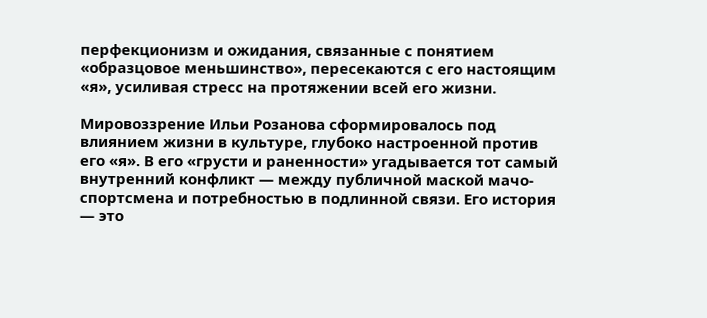перфекционизм и ожидания, связанные с понятием «образцовое меньшинство», пересекаются с его настоящим «я», усиливая стресс на протяжении всей его жизни.

Мировоззрение Ильи Розанова сформировалось под влиянием жизни в культуре, глубоко настроенной против его «я». В его «грусти и раненности» угадывается тот самый внутренний конфликт — между публичной маской мачо-спортсмена и потребностью в подлинной связи. Его история — это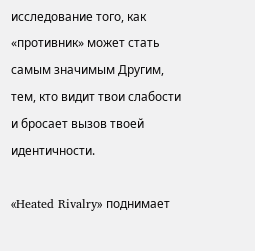исследование того, как «противник» может стать самым значимым Другим, тем, кто видит твои слабости и бросает вызов твоей идентичности.

«Heated Rivalry» поднимает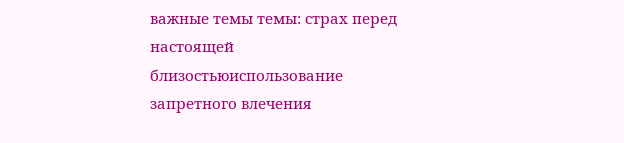важные темы темы: страх перед настоящей близостьюиспользование запретного влечения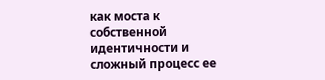как моста к собственной идентичности и сложный процесс ее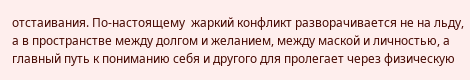отстаивания. По-настоящему  жаркий конфликт разворачивается не на льду, а в пространстве между долгом и желанием, между маской и личностью, а главный путь к пониманию себя и другого для пролегает через физическую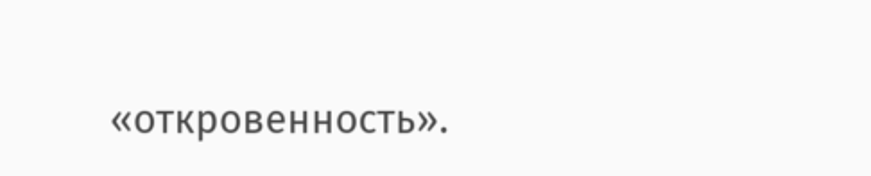«откровенность».